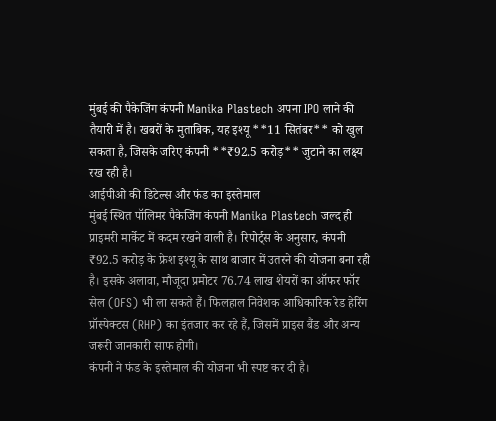मुंबई की पैकेजिंग कंपनी Manika Plastech अपना IPO लाने की तैयारी में है। खबरों के मुताबिक, यह इश्यू **11 सितंबर** को खुल सकता है, जिसके जरिए कंपनी **₹92.5 करोड़** जुटाने का लक्ष्य रख रही है।
आईपीओ की डिटेल्स और फंड का इस्तेमाल
मुंबई स्थित पॉलिमर पैकेजिंग कंपनी Manika Plastech जल्द ही प्राइमरी मार्केट में कदम रखने वाली है। रिपोर्ट्स के अनुसार, कंपनी ₹92.5 करोड़ के फ्रेश इश्यू के साथ बाजार में उतरने की योजना बना रही है। इसके अलावा, मौजूदा प्रमोटर 76.74 लाख शेयरों का ऑफर फॉर सेल (OFS) भी ला सकते हैं। फिलहाल निवेशक आधिकारिक रेड हेरिंग प्रॉस्पेक्टस (RHP) का इंतजार कर रहे हैं, जिसमें प्राइस बैंड और अन्य जरूरी जानकारी साफ होगी।
कंपनी ने फंड के इस्तेमाल की योजना भी स्पष्ट कर दी है।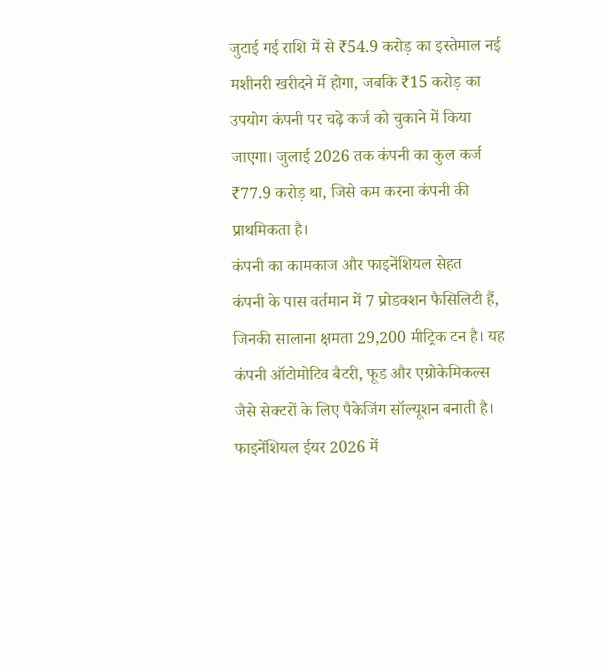जुटाई गई राशि में से ₹54.9 करोड़ का इस्तेमाल नई मशीनरी खरीदने में होगा, जबकि ₹15 करोड़ का उपयोग कंपनी पर चढ़े कर्ज को चुकाने में किया जाएगा। जुलाई 2026 तक कंपनी का कुल कर्ज ₹77.9 करोड़ था, जिसे कम करना कंपनी की प्राथमिकता है।
कंपनी का कामकाज और फाइनेंशियल सेहत
कंपनी के पास वर्तमान में 7 प्रोडक्शन फैसिलिटी हैं, जिनकी सालाना क्षमता 29,200 मीट्रिक टन है। यह कंपनी ऑटोमोटिव बैटरी, फूड और एग्रोकेमिकल्स जैसे सेक्टरों के लिए पैकेजिंग सॉल्यूशन बनाती है। फाइनेंशियल ईयर 2026 में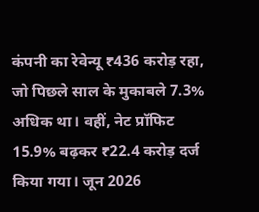कंपनी का रेवेन्यू ₹436 करोड़ रहा, जो पिछले साल के मुकाबले 7.3% अधिक था। वहीं, नेट प्रॉफिट 15.9% बढ़कर ₹22.4 करोड़ दर्ज किया गया। जून 2026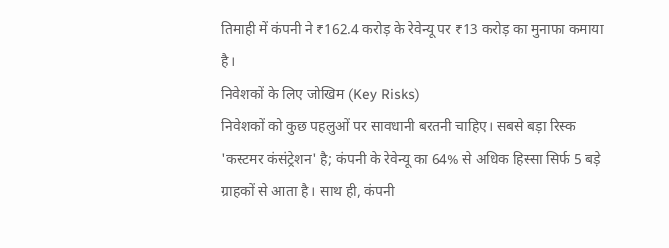तिमाही में कंपनी ने ₹162.4 करोड़ के रेवेन्यू पर ₹13 करोड़ का मुनाफा कमाया है।
निवेशकों के लिए जोखिम (Key Risks)
निवेशकों को कुछ पहलुओं पर सावधानी बरतनी चाहिए। सबसे बड़ा रिस्क 'कस्टमर कंसंट्रेशन' है; कंपनी के रेवेन्यू का 64% से अधिक हिस्सा सिर्फ 5 बड़े ग्राहकों से आता है। साथ ही, कंपनी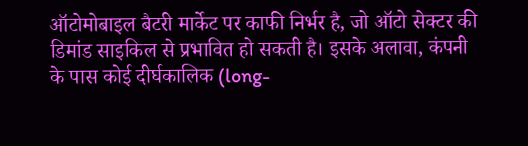ऑटोमोबाइल बैटरी मार्केट पर काफी निर्भर है, जो ऑटो सेक्टर की डिमांड साइकिल से प्रभावित हो सकती है। इसके अलावा, कंपनी के पास कोई दीर्घकालिक (long-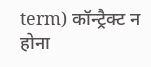term) कॉन्ट्रैक्ट न होना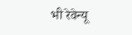भी रेवेन्यू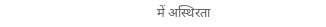में अस्थिरता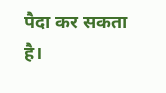पैदा कर सकता है।